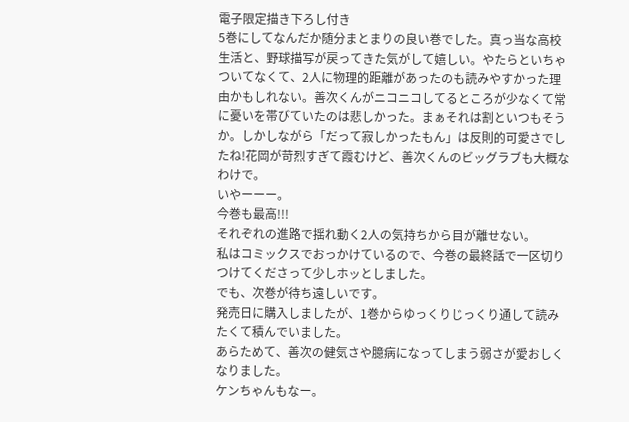電子限定描き下ろし付き
5巻にしてなんだか随分まとまりの良い巻でした。真っ当な高校生活と、野球描写が戻ってきた気がして嬉しい。やたらといちゃついてなくて、2人に物理的距離があったのも読みやすかった理由かもしれない。善次くんがニコニコしてるところが少なくて常に憂いを帯びていたのは悲しかった。まぁそれは割といつもそうか。しかしながら「だって寂しかったもん」は反則的可愛さでしたね!花岡が苛烈すぎて霞むけど、善次くんのビッグラブも大概なわけで。
いやーーー。
今巻も最高!!!
それぞれの進路で揺れ動く2人の気持ちから目が離せない。
私はコミックスでおっかけているので、今巻の最終話で一区切りつけてくださって少しホッとしました。
でも、次巻が待ち遠しいです。
発売日に購入しましたが、1巻からゆっくりじっくり通して読みたくて積んでいました。
あらためて、善次の健気さや臆病になってしまう弱さが愛おしくなりました。
ケンちゃんもなー。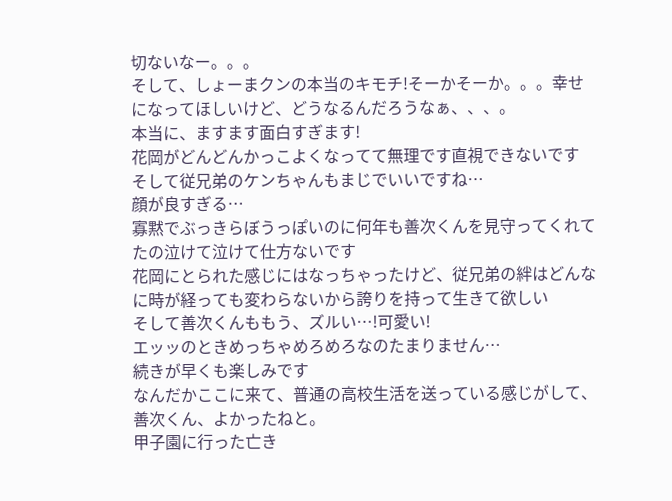切ないなー。。。
そして、しょーまクンの本当のキモチ!そーかそーか。。。幸せになってほしいけど、どうなるんだろうなぁ、、、。
本当に、ますます面白すぎます!
花岡がどんどんかっこよくなってて無理です直視できないです
そして従兄弟のケンちゃんもまじでいいですね…
顔が良すぎる…
寡黙でぶっきらぼうっぽいのに何年も善次くんを見守ってくれてたの泣けて泣けて仕方ないです
花岡にとられた感じにはなっちゃったけど、従兄弟の絆はどんなに時が経っても変わらないから誇りを持って生きて欲しい
そして善次くんももう、ズルい…!可愛い!
エッッのときめっちゃめろめろなのたまりません…
続きが早くも楽しみです
なんだかここに来て、普通の高校生活を送っている感じがして、善次くん、よかったねと。
甲子園に行った亡き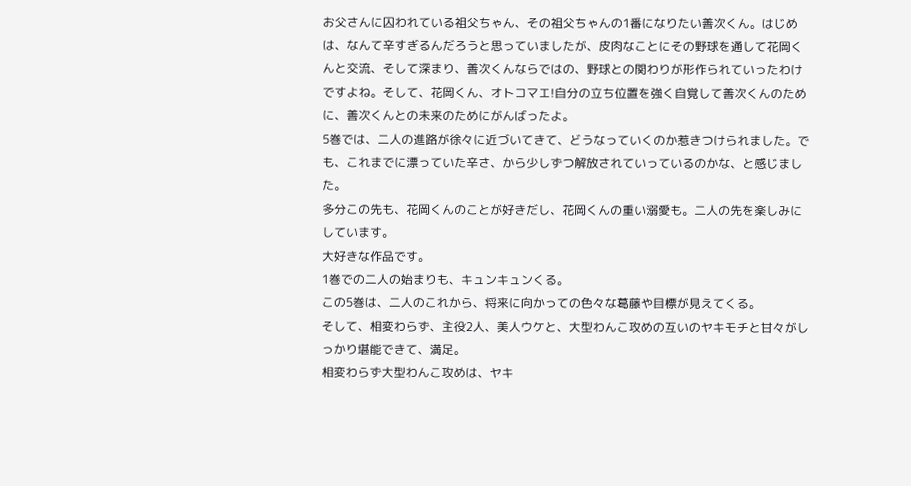お父さんに囚われている祖父ちゃん、その祖父ちゃんの1番になりたい善次くん。はじめは、なんて辛すぎるんだろうと思っていましたが、皮肉なことにその野球を通して花岡くんと交流、そして深まり、善次くんならではの、野球との関わりが形作られていったわけですよね。そして、花岡くん、オトコマエ!自分の立ち位置を強く自覚して善次くんのために、善次くんとの未来のためにがんばったよ。
5巻では、二人の進路が徐々に近づいてきて、どうなっていくのか惹きつけられました。でも、これまでに漂っていた辛さ、から少しずつ解放されていっているのかな、と感じました。
多分この先も、花岡くんのことが好きだし、花岡くんの重い溺愛も。二人の先を楽しみにしています。
大好きな作品です。
1巻での二人の始まりも、キュンキュンくる。
この5巻は、二人のこれから、将来に向かっての色々な葛藤や目標が見えてくる。
そして、相変わらず、主役2人、美人ウケと、大型わんこ攻めの互いのヤキモチと甘々がしっかり堪能できて、満足。
相変わらず大型わんこ攻めは、ヤキ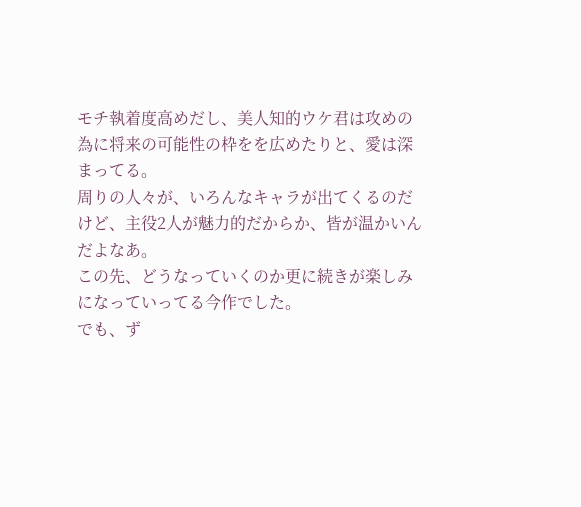モチ執着度高めだし、美人知的ウケ君は攻めの為に将来の可能性の枠をを広めたりと、愛は深まってる。
周りの人々が、いろんなキャラが出てくるのだけど、主役2人が魅力的だからか、皆が温かいんだよなあ。
この先、どうなっていくのか更に続きが楽しみになっていってる今作でした。
でも、ず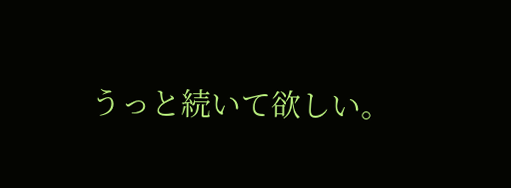うっと続いて欲しい。